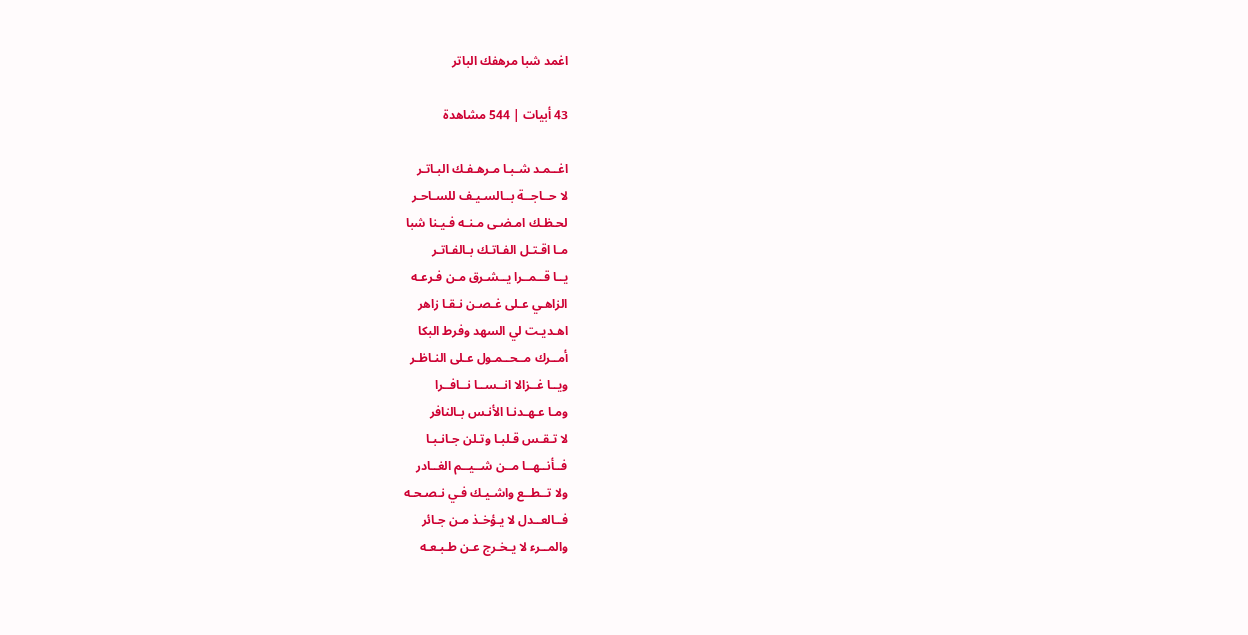اغمد شبا مرهفك الباتر

43 أبيات | 544 مشاهدة

اغــمـد شـبـا مـرهـفـك البـاتـر
لا حــاجــة بــالسـيـف للسـاحـر
لحـظـك امـضـى مـنـه فـيـنا شبا
مـا اقـتـل الفـاتـك بـالفـاتـر
يــا قــمــرا يــشـرق مـن فـرعـه
الزاهـي عـلى غـصـن نـقـا زاهر
اهـديـت لي السهد وفرط البكا
أمــرك مــحــمـول عـلى النـاظـر
ويــا غــزالا انــســا نــافــرا
ومـا عـهـدنـا الأنـس بـالنافر
لا تـقـس قـلبـا وتـلن جـانـبـا
فــأنــهــا مــن شــيــم الغــادر
ولا تــطــع واشـيـك فـي نـصـحـه
فــالعــدل لا يـؤخـذ مـن جـائر
والمــرء لا يـخـرج عـن طـبـعـه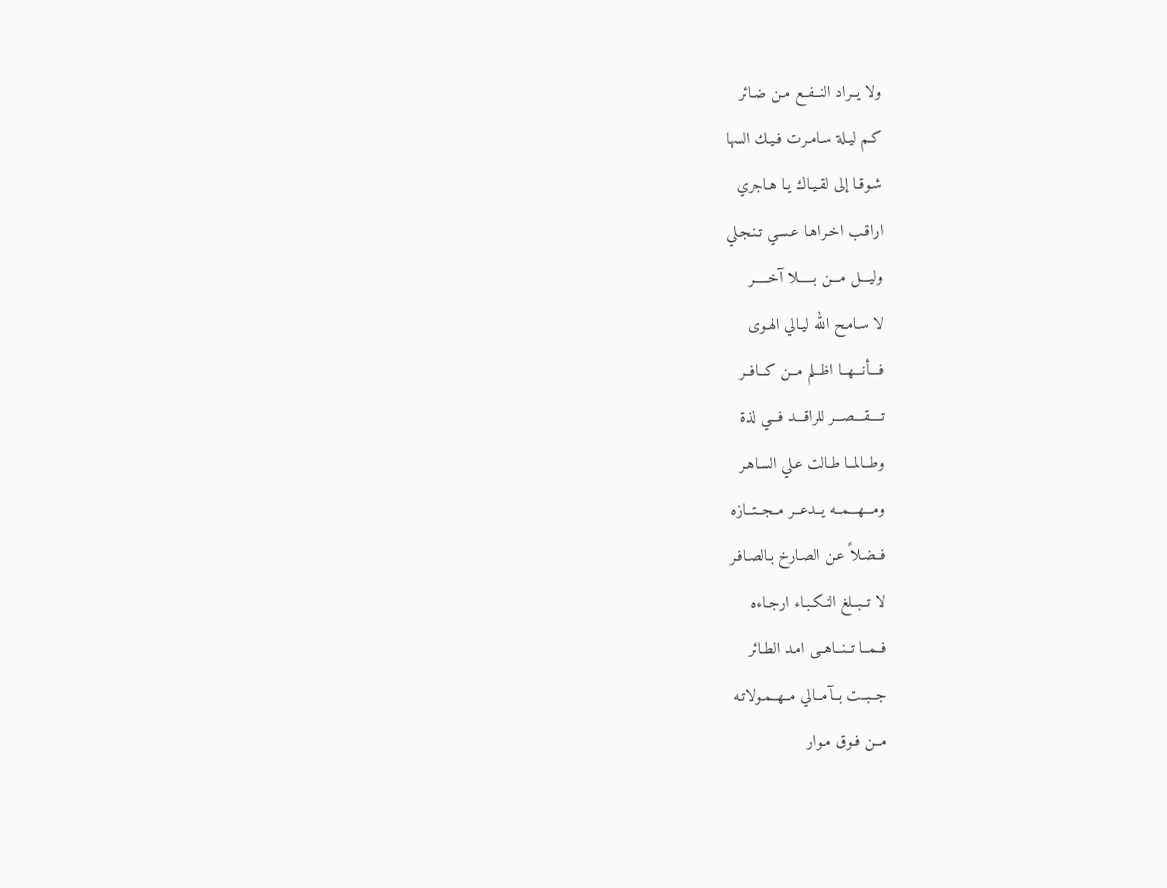ولا يــراد النــفــع مـن ضـائر
كـم ليـلة سـامـرت فـيـك السها
شـوقـا إلى لقـيـاك يـا هـاجري
اراقـب اخـراهـا عـسـي تـنـجـلي
وليـــل مـــن بـــــلا آخـــــر
لا سـامـح الله ليـالي الهـوى
فـــأنـــهــا اظــلم مــن كــافــر
تــــقـــصـــر للراقـــد فـــي لذة
وطــالمــا طـالت عـلي السـاهـر
ومـــهـــمــه يــدعــر مــجــتــازه
فــضـلاً عـن الصـارخ بـالصـافـر
لا تــبــلغ النـكـبـاء ارجـاءه
فــمــا تــنــاهــى امـد الطـائر
جــبــت بــآمــالي مــهــمـولاتـه
مــن فـوق مـوار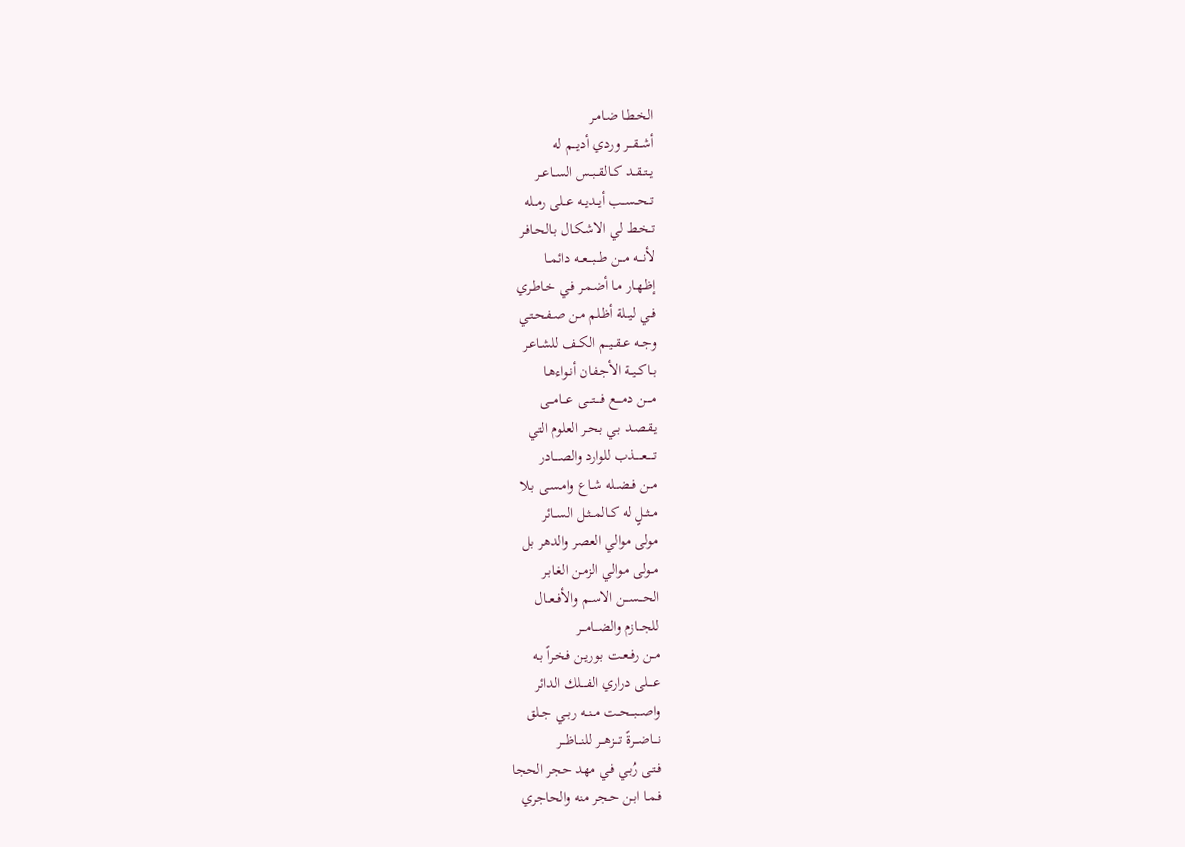الخـطـا ضـامـر
أشـــقـــر وردي أديـــم له
يــتــقــد كــالقــبــس الســاعــر
تــحــســب أيــديــه عــلى رمــله
تــخـط لي الاشـكـال بـالحـافـر
لأنـــه مـــن طـــبـــعــه دائمــا
إظـهـار مـا أضـمـر فـي خـاطـري
فــي ليــلة أظـلم مـن صـفـحـتـي
وجــه عــقــيــم الكــف للشـاعـر
بــاكــيــة الأجـفـان أنـواءهـا
مــــن دمــــع فــــتــــى عـــامـــى
يـقـصـد بـي بـحـر العلوم التي
تـــــعـــــذب للوارد والصــــادر
مــن فــضــله شـاع وامـسـى بـلا
مــثــلٍ له كــالمــثــل الســائر
مولى موالي العصر والدهر بل
مــولى مـوالي الزمـن الغـابـر
الحـــســـن الاســم والأفــعــال
للجـــازم والضـــامـــر
مــن رفــعـت بـوريـن فـخـراً بـه
عــــلى دراري الفــــلك الدائر
واصـــبـــحــت مــنــه ربــي جــلق
نـــاضـــرةً تـــزهـــر للنـــاظـــر
فـتـى رُبـي فـي مهد حجر الحجا
فـمـا ابـن حـجر منه والحاجري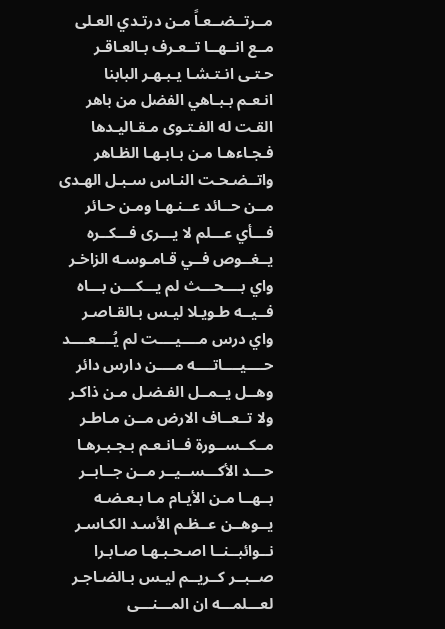مــرتــضــعـاً مـن درتـدي العـلى
مــع انــهــا تــعـرف بـالعـاقـر
حـتـى انـتـشـا يـبـهـر البابنا
انـعـم بـبـاهي الفضل من باهر
القـت له الفـتـوى مـقـاليـدها
فـجـاءهـا مـن بـابـهـا الظـاهر
واتــضـحـت النـاس سـبـل الهـدى
مــن حــائد عــنـهـا ومـن حـائر
فـــأي عـــلم لا يـــرى فـــكــره
يــغــوص فــي قـامـوسـه الزاخـر
واي بــــحـــث لم يـــكـــن بـــاه
فــيــه طـويـلا ليـس بـالقـاصـر
واي درس مــــيــــت لم يُــــعــــد
حــــيــــاتــــه مــــن دارس دائر
وهــل يــمــل الفـضـل مـن ذاكـر
ولا تــعــاف الارض مــن مـاطـر
مــكــســورة فــانـعـم بـجـبـرهـا
حـــد الأكـــســيــر مــن جــابــر
بــهــا مـن الأيـام مـا بـعـضـه
يــوهــن عــظـم الأسـد الكـاسـر
نــوائبــنــا اصـحـبـهـا صـابـرا
صــبــر كــريــم ليـس بـالضـاجـر
لعـــلمـــه ان المـــنـــى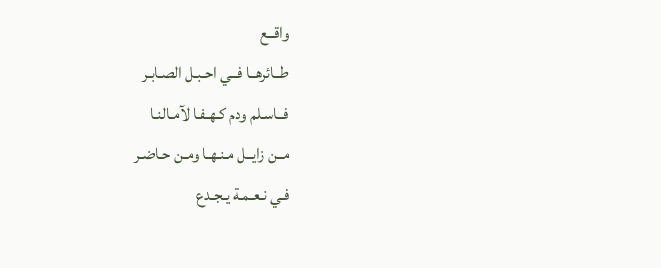واقــع
طــائرهــا فــي احـبـل الصـابـر
فــاسـلم ودم كـهـفـا لآمـالنـا
مــن زايــل مـنـهـا ومـن حـاضـر
فـي نـعـمـة يـجـدع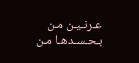عـرنـيـن مـن
بـحـسـدهـا مـن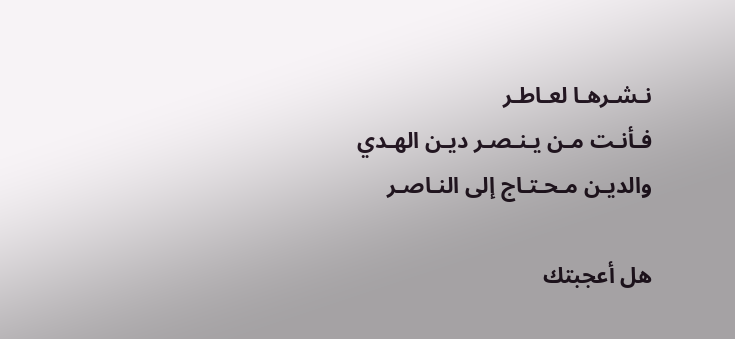نـشـرهـا لعـاطـر
فـأنـت مـن يـنـصـر ديـن الهـدي
والديـن مـحـتـاج إلى النـاصـر

هل أعجبتك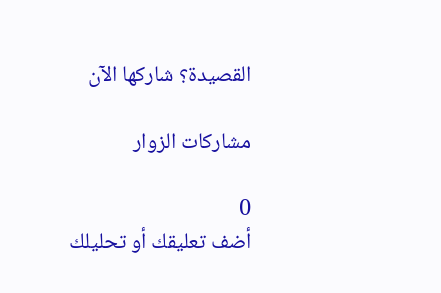القصيدة؟ شاركها الآن

مشاركات الزوار

0
أضف تعليقك أو تحليلك